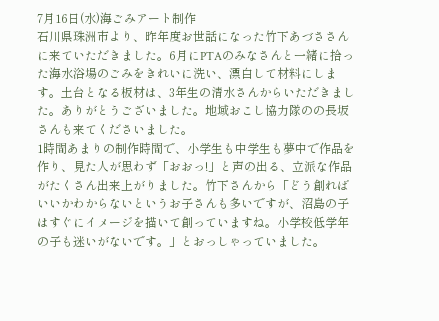7月16日(水)海ごみアート制作
石川県珠洲市より、昨年度お世話になった竹下あづささんに来ていただきました。6月にPTAのみなさんと一緒に拾った海水浴場のごみをきれいに洗い、漂白して材料にします。土台となる板材は、3年生の清水さんからいただきました。ありがとうございました。地域おこし協力隊のの長坂さんも来てくださいました。
1時間あまりの制作時間で、小学生も中学生も夢中で作品を作り、見た人が思わず「おおっ!」と声の出る、立派な作品がたくさん出来上がりました。竹下さんから「どう創ればいいかわからないというお子さんも多いですが、沼島の子はすぐにイメージを描いて創っていますね。小学校低学年の子も迷いがないです。」とおっしゃっていました。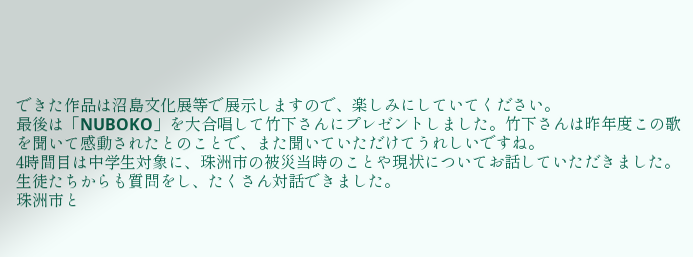できた作品は沼島文化展等で展示しますので、楽しみにしていてください。
最後は「NUBOKO」を大合唱して竹下さんにプレゼントしました。竹下さんは昨年度この歌を聞いて感動されたとのことで、また聞いていただけてうれしいですね。
4時間目は中学生対象に、珠洲市の被災当時のことや現状についてお話していただきました。生徒たちからも質問をし、たくさん対話できました。
珠洲市と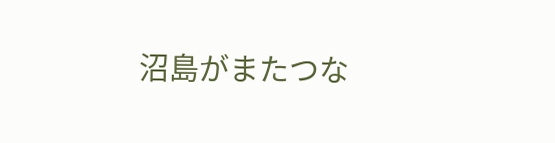沼島がまたつな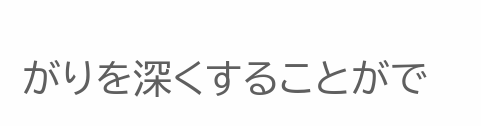がりを深くすることがで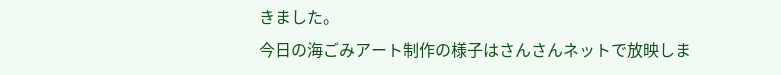きました。
今日の海ごみアート制作の様子はさんさんネットで放映しま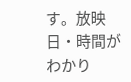す。放映日・時間がわかり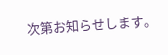次第お知らせします。